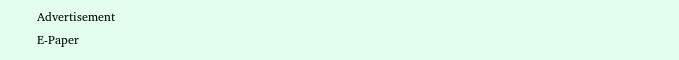Advertisement
E-Paper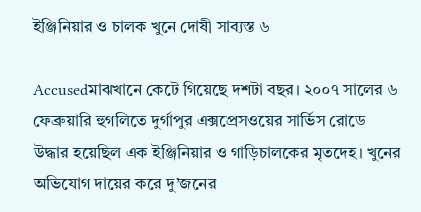ইঞ্জিনিয়ার ও চালক খুনে দোষী সাব্যস্ত ৬

Accusedমাঝখানে কেটে গিয়েছে দশটা বছর। ২০০৭ সালের ৬ ফেব্রুয়ারি হুগলিতে দুর্গাপুর এক্সপ্রেসওয়ের সার্ভিস রোডে উদ্ধার হয়েছিল এক ইঞ্জিনিয়ার ও গাড়িচালকের মৃতদেহ। খুনের অভিযোগ দায়ের করে দু’জনের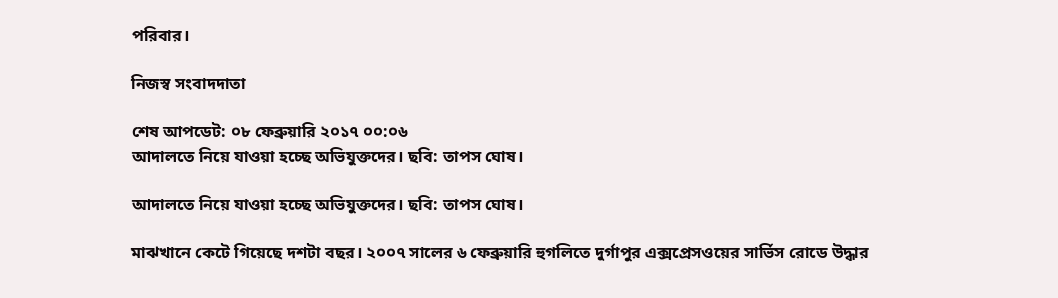পরিবার।

নিজস্ব সংবাদদাতা

শেষ আপডেট: ০৮ ফেব্রুয়ারি ২০১৭ ০০:০৬
আদালতে নিয়ে যাওয়া হচ্ছে অভিযুক্তদের। ছবি: তাপস ঘোষ।

আদালতে নিয়ে যাওয়া হচ্ছে অভিযুক্তদের। ছবি: তাপস ঘোষ।

মাঝখানে কেটে গিয়েছে দশটা বছর। ২০০৭ সালের ৬ ফেব্রুয়ারি হুগলিতে দুর্গাপুর এক্সপ্রেসওয়ের সার্ভিস রোডে উদ্ধার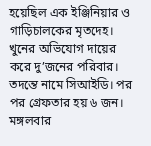হয়েছিল এক ইঞ্জিনিয়ার ও গাড়িচালকের মৃতদেহ। খুনের অভিযোগ দায়ের করে দু’জনের পরিবার। তদন্তে নামে সিআইডি। পর পর গ্রেফতার হয় ৬ জন। মঙ্গলবার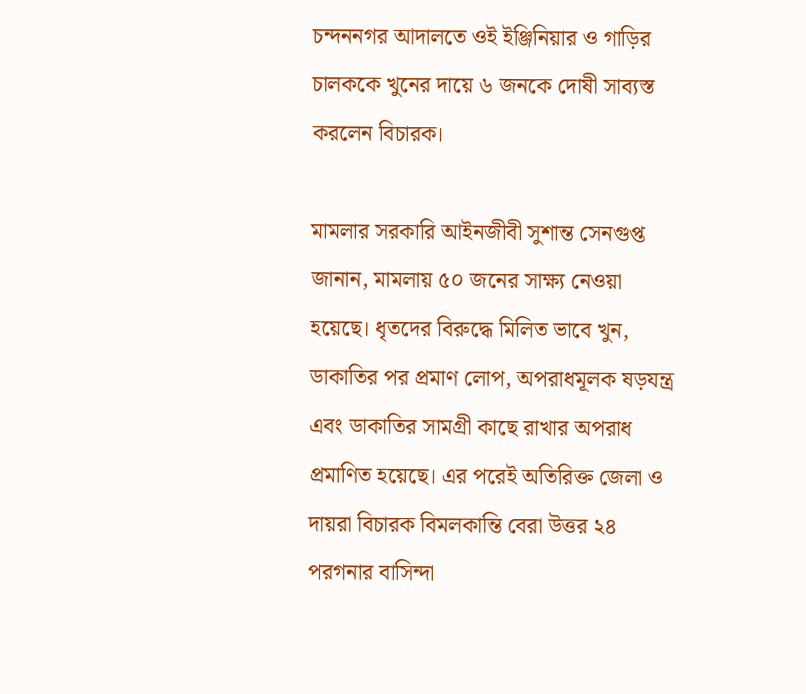চন্দননগর আদালতে ওই ইঞ্জিনিয়ার ও গাড়ির চালককে খুনের দায়ে ৬ জনকে দোষী সাব্যস্ত করলেন বিচারক।

মামলার সরকারি আইনজীবী সুশা‌ন্ত সেনগুপ্ত জানান, মামলায় ৫০ জনের সাক্ষ্য নেওয়া হয়েছে। ধৃতদের বিরুদ্ধে মিলিত ভাবে খুন, ডাকাতির পর প্রমাণ লোপ, অপরাধমূলক ষড়যন্ত্র এবং ডাকাতির সামগ্রী কাছে রাখার অপরাধ প্রমাণিত হয়েছে। এর পরেই অতিরিক্ত জেলা ও দায়রা বিচারক বিমলকান্তি বেরা উত্তর ২৪ পরগনার বাসিন্দা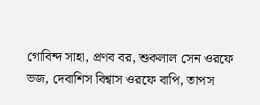গোবিন্দ সাহা, প্রণব বর, শুকলাল সেন ওরফে ভজ, দেবাশিস বিশ্বাস ওরফে বাপি, তাপস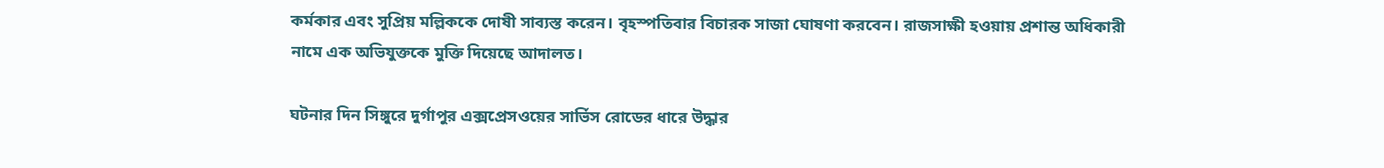কর্মকার এবং সুপ্রিয় মল্লিককে দোষী সাব্যস্ত করেন। বৃহস্পতিবার বিচারক সাজা ঘোষণা করবেন। রাজসাক্ষী হওয়ায় প্রশান্ত অধিকারী নামে এক অভিযুক্তকে মুক্তি দিয়েছে আদালত।

ঘটনার দিন সিঙ্গুরে দুর্গাপুর এক্সপ্রেসওয়ের সার্ভিস রোডের ধারে উদ্ধার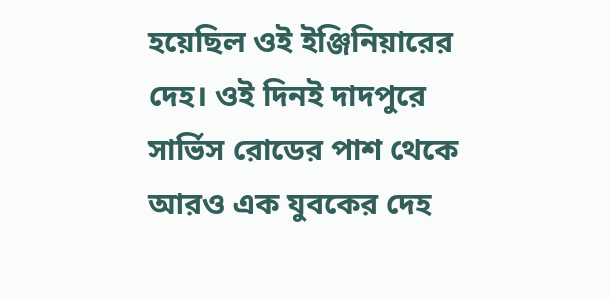হয়েছিল ওই ইঞ্জিনিয়ারের দেহ। ওই দিনই দাদপুরে সার্ভিস রোডের পাশ থেকে আরও এক যুবকের দেহ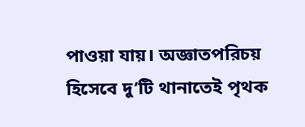পাওয়া যায়। অজ্ঞাতপরিচয় হিসেবে দু’টি থানাতেই পৃথক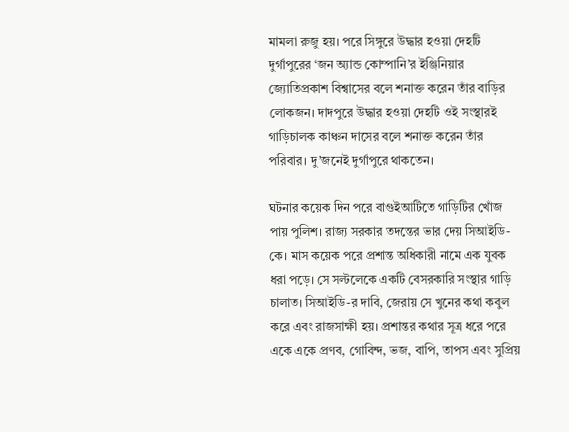মামলা রুজু হয়। পরে সিঙ্গুরে উদ্ধার হওয়া দেহটি দুর্গাপুরের ‘জন অ্যান্ড কোম্পানি’র ইঞ্জিনিয়ার জ্যোতিপ্রকাশ বিশ্বাসের বলে শনাক্ত করেন তাঁর বাড়ির লোকজন। দাদপুরে উদ্ধার হওয়া দেহটি ওই সংস্থারই গাড়িচালক কাঞ্চন দাসের বলে শনাক্ত করেন তাঁর পরিবার। দু’জনেই দুর্গাপুরে থাকতেন।

ঘটনার কয়েক দিন পরে বাগুইআটিতে গাড়িটির খোঁজ পায় পুলিশ। রাজ্য সরকার তদন্তের ভার দেয় সিআইডি-কে। মাস কয়েক পরে প্রশান্ত অধিকারী নামে এক যুবক ধরা পড়ে। সে সল্টলেকে একটি বেসরকারি সংস্থার গাড়ি চালাত। সিআইডি-র দাবি, জেরায় সে খুনের কথা কবুল করে এবং রাজসাক্ষী হয়। প্রশান্তর কথার সূত্র ধরে পরে একে একে প্রণব, গোবিন্দ, ভজ, বাপি, তাপস এবং সুপ্রিয়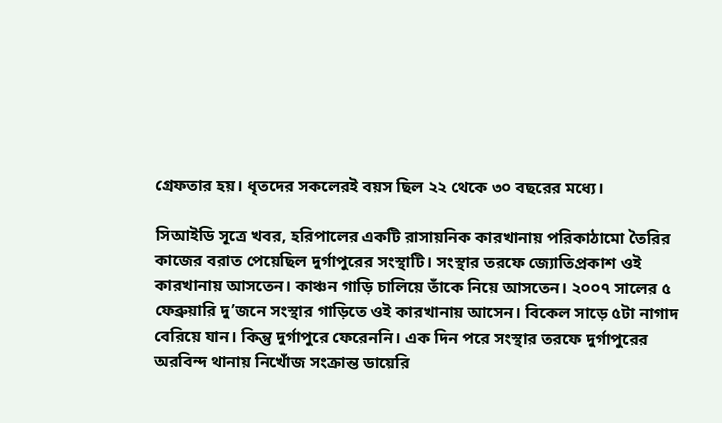গ্রেফতার হয়। ধৃতদের সকলেরই বয়স ছিল ২২ থেকে ৩০ বছরের মধ্যে।

সিআইডি সূত্রে খবর, হরিপালের একটি রাসায়নিক কারখানায় পরিকাঠামো তৈরির কাজের বরাত পেয়েছিল দুর্গাপুরের সংস্থাটি। সংস্থার তরফে জ্যোতিপ্রকাশ ওই কারখানায় আসতেন। কাঞ্চন গাড়ি চালিয়ে তাঁকে নিয়ে আসতেন। ২০০৭ সালের ৫ ফেব্রুয়ারি দু’জনে সংস্থার গাড়িতে ওই কারখানায় আসেন। বিকেল‌ সাড়ে ৫টা নাগাদ বেরিয়ে যান। কিন্তু দুর্গাপুরে ফেরেননি। এক দিন পরে সংস্থার তরফে দুর্গাপুরের অরবিন্দ থানায় নিখোঁজ সংক্রান্ত ডায়েরি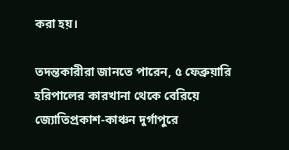করা হয়।

তদন্তকারীরা জানতে পারেন, ৫ ফেব্রুয়ারি হরিপালের কারখানা থেকে বেরিয়ে জ্যোতিপ্রকাশ-কাঞ্চন দুর্গাপুরে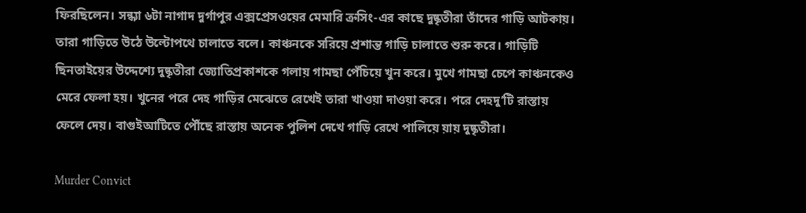ফিরছিলেন। সন্ধ্যা ৬টা নাগাদ দুর্গাপুর এক্সপ্রেসওয়ের মেমারি ক্রসিং-এর কাছে দুষ্কৃতীরা তাঁদের গাড়ি আটকায়। তারা গাড়িতে উঠে উল্টোপথে চালাতে বলে। কাঞ্চনকে সরিয়ে প্রশান্ত গাড়ি চালাতে শুরু করে। গাড়িটি ছিনতাইয়ের উদ্দেশ্যে দুষ্কৃতীরা জ্যোতিপ্রকাশকে গলায় গামছা পেঁচিয়ে খুন করে। মুখে গামছা চেপে কাঞ্চনকেও মেরে ফেলা হয়। খুনের পরে দেহ গাড়ির মেঝেতে রেখেই তারা খাওয়া দাওয়া করে। পরে দেহদু’টি রাস্তায় ফেলে দেয়। বাগুইআটিতে পৌঁছে রাস্তায় অনেক পুলিশ দেখে গাড়ি রেখে পালিয়ে য়ায় দুষ্কৃতীরা।

Murder Convict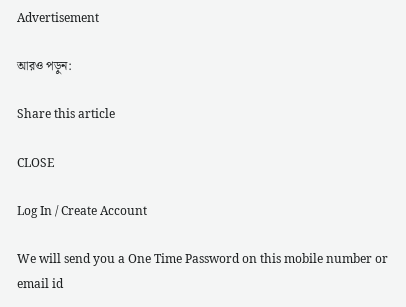Advertisement

আরও পড়ুন:

Share this article

CLOSE

Log In / Create Account

We will send you a One Time Password on this mobile number or email id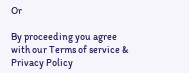Or

By proceeding you agree with our Terms of service & Privacy Policy